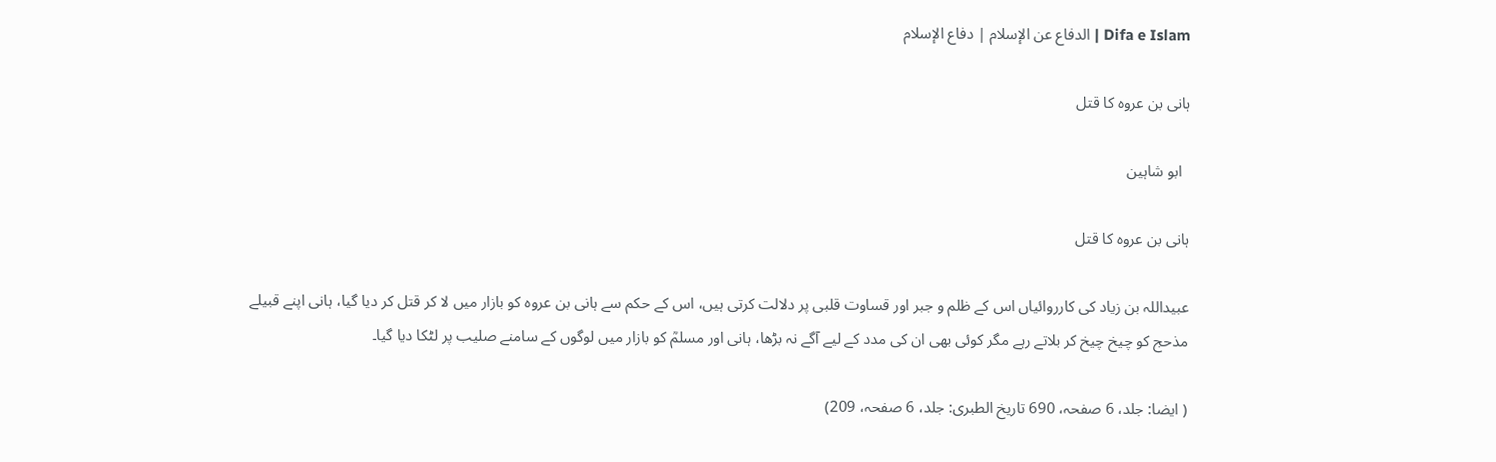Difa e Islam | الدفاع عن الإسلام | دفاع الإسلام

ہانی بن عروہ کا قتل

  ابو شاہین

ہانی بن عروہ کا قتل

عبیداللہ بن زیاد کی کارروائیاں اس کے ظلم و جبر اور قساوت قلبی پر دلالت کرتی ہیں، اس کے حکم سے ہانی بن عروہ کو بازار میں لا کر قتل کر دیا گیا، ہانی اپنے قبیلے مذحج کو چیخ چیخ کر بلاتے رہے مگر کوئی بھی ان کی مدد کے لیے آگے نہ بڑھا، ہانی اور مسلمؒ کو بازار میں لوگوں کے سامنے صلیب پر لٹکا دیا گیا۔

( ایضا: جلد، 6 صفحہ، 690 تاریخ الطبری: جلد، 6 صفحہ، 209)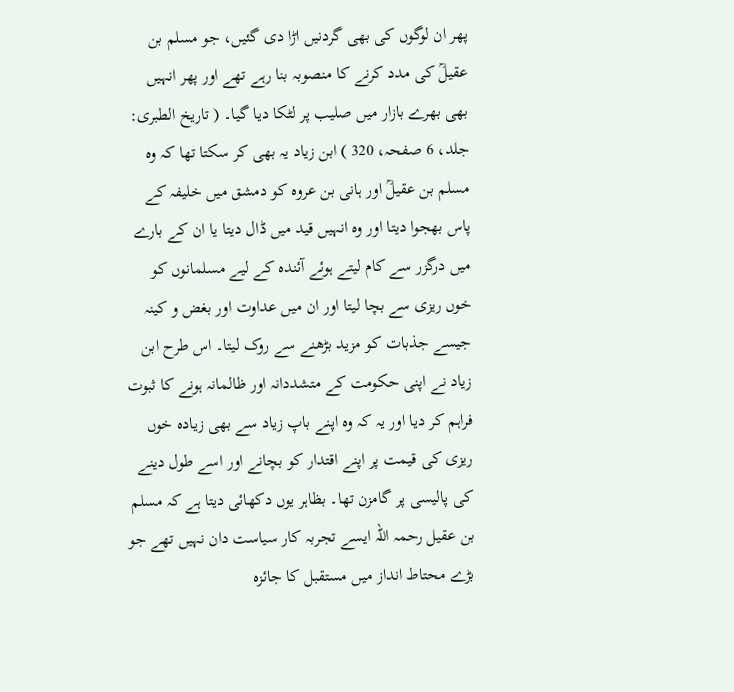پھر ان لوگوں کی بھی گردنیں اڑا دی گئیں، جو مسلم بن عقیلؒ کی مدد کرنے کا منصوبہ بنا رہے تھے اور پھر انہیں بھی بھرے بازار میں صلیب پر لٹکا دیا گیا۔ ( تاریخ الطبری: جلد، 6 صفحہ، 320 ) ابن زیاد یہ بھی کر سکتا تھا کہ وہ مسلم بن عقیلؒ اور ہانی بن عروہ کو دمشق میں خلیفہ کے پاس بھجوا دیتا اور وہ انہیں قید میں ڈال دیتا یا ان کے بارے میں درگزر سے کام لیتے ہوئے آئندہ کے لیے مسلمانوں کو خوں ریزی سے بچا لیتا اور ان میں عداوت اور بغض و کینہ جیسے جذبات کو مزید بڑھنے سے روک لیتا۔ اس طرح ابن زیاد نے اپنی حکومت کے متشددانہ اور ظالمانہ ہونے کا ثبوت فراہم کر دیا اور یہ کہ وہ اپنے باپ زیاد سے بھی زیادہ خوں ریزی کی قیمت پر اپنے اقتدار کو بچانے اور اسے طول دینے کی پالیسی پر گامزن تھا۔ بظاہر یوں دکھائی دیتا ہے کہ مسلم بن عقیل رحمہ اللہ ایسے تجربہ کار سیاست دان نہیں تھے جو بڑے محتاط انداز میں مستقبل کا جائزہ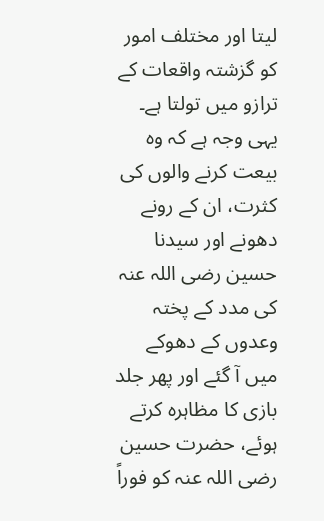لیتا اور مختلف امور کو گزشتہ واقعات کے ترازو میں تولتا ہے۔ یہی وجہ ہے کہ وہ بیعت کرنے والوں کی کثرت، ان کے رونے دھونے اور سیدنا حسین رضی اللہ عنہ کی مدد کے پختہ وعدوں کے دھوکے میں آ گئے اور پھر جلد بازی کا مظاہرہ کرتے ہوئے، حضرت حسین رضی اللہ عنہ کو فوراً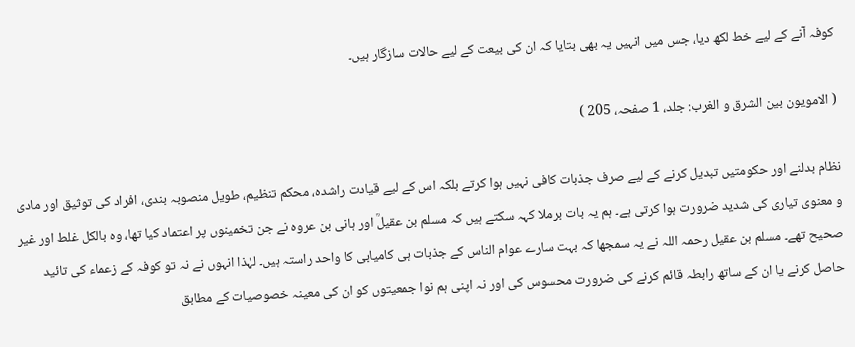کوفہ آنے کے لیے خط لکھ دیا، جس میں انہیں یہ بھی بتایا کہ ان کی بیعت کے لیے حالات سازگار ہیں۔

( الامویون بین الشرق و الغرب: جلد، 1 صفحہ، 205 )

نظام بدلنے اور حکومتیں تبدیل کرنے کے لیے صرف جذبات کافی نہیں ہوا کرتے بلکہ اس کے لیے قیادت راشدہ، محکم تنظیم، طویل منصوبہ بندی، افراد کی توثیق اور مادی و معنوی تیاری کی شدید ضرورت ہوا کرتی ہے۔ ہم یہ بات برملا کہہ سکتے ہیں کہ مسلم بن عقیلؒ اور ہانی بن عروہ نے جن تخمینوں پر اعتماد کیا تھا، وہ بالکل غلط اور غیر صحیح تھے۔ مسلم بن عقیل رحمہ اللہ نے یہ سمجھا کہ بہت سارے عوام الناس کے جذبات ہی کامیابی کا واحد راستہ ہیں۔ لہٰذا انہوں نے نہ تو کوفہ کے زعماء کی تائید حاصل کرنے یا ان کے ساتھ رابطہ قائم کرنے کی ضرورت محسوس کی اور نہ اپنی ہم نوا جمعیتوں کو ان کی معینہ خصوصیات کے مطابق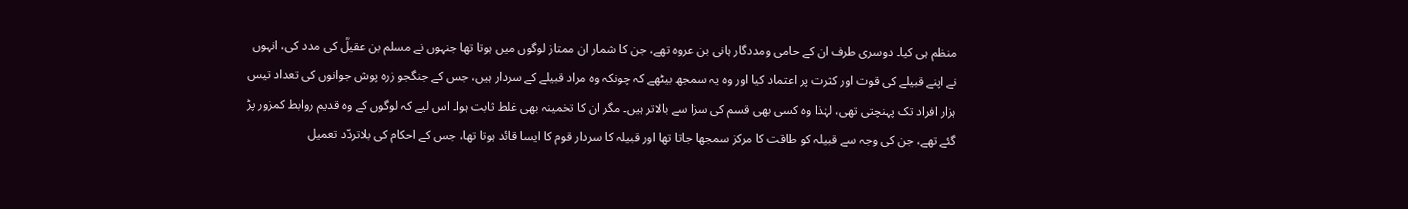منظم ہی کیا۔ دوسری طرف ان کے حامی ومددگار ہانی بن عروہ تھے، جن کا شمار ان ممتاز لوگوں میں ہوتا تھا جنہوں نے مسلم بن عقیلؒ کی مدد کی، انہوں نے اپنے قبیلے کی قوت اور کثرت پر اعتماد کیا اور وہ یہ سمجھ بیٹھے کہ چونکہ وہ مراد قبیلے کے سردار ہیں، جس کے جنگجو زرہ پوش جوانوں کی تعداد تیس ہزار افراد تک پہنچتی تھی، لہٰذا وہ کسی بھی قسم کی سزا سے بالاتر ہیں۔ مگر ان کا تخمینہ بھی غلط ثابت ہوا۔ اس لیے کہ لوگوں کے وہ قدیم روابط کمزور پڑ گئے تھے، جن کی وجہ سے قبیلہ کو طاقت کا مرکز سمجھا جاتا تھا اور قبیلہ کا سردار قوم کا ایسا قائد ہوتا تھا، جس کے احکام کی بلاتردّد تعمیل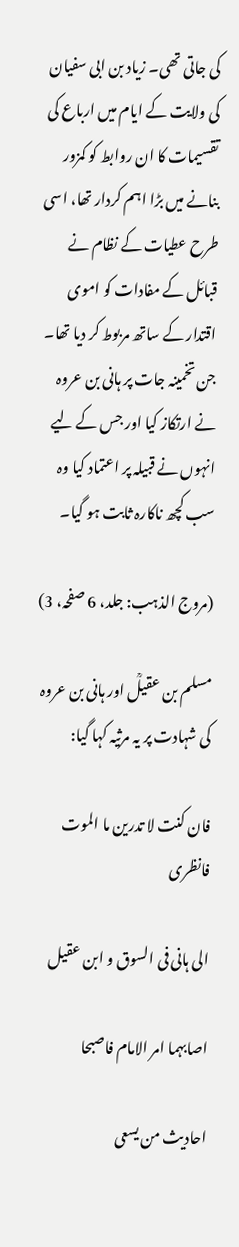کی جاتی تھی۔ زیاد بن ابی سفیان کی ولایت کے ایام میں ارباع کی تقسیمات کا ان روابط کو کمزور بنانے میں بڑا اہم کردار تھا، اسی طرح عطیات کے نظام نے قبائل کے مفادات کو اموی اقتدار کے ساتھ مربوط کر دیا تھا۔ جن تخمینہ جات پر ہانی بن عروہ نے ارتکاز کیا اور جس کے لیے انہوں نے قبیلہ پر اعتماد کیا وہ سب کچھ ناکارہ ثابت ہو گیا۔

(مروج الذہب: جلد، 6 صفحہ، 3)

مسلم بن عقیلؒ اور ہانی بن عروہ کی شہادت پر یہ مرثیہ کہا گیا:

فان کنت لا تدرین ما الموت فانظری

الی ہانی فی السوق و ابن عقیل

اصابہما امر الامام فاصبحا

احادیث من یسعی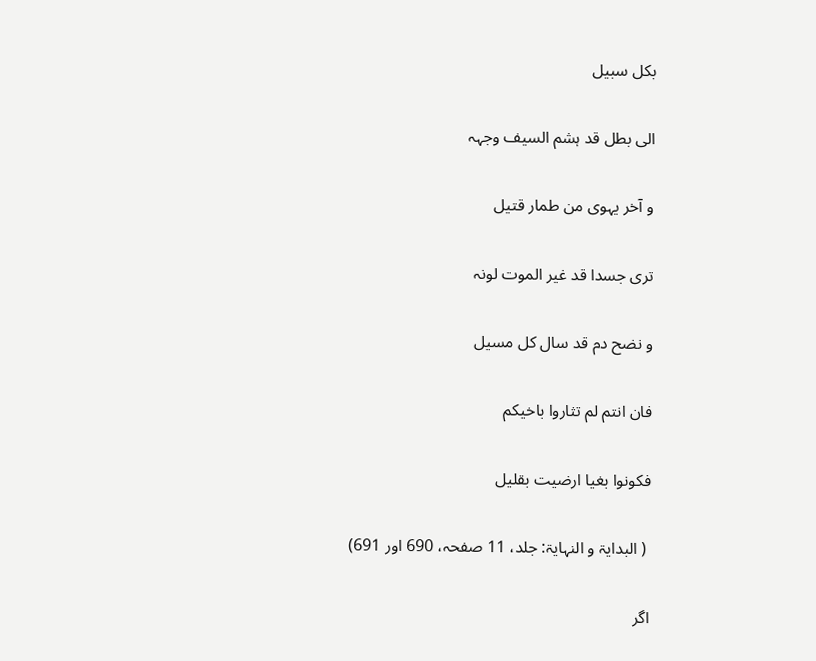بکل سبیل

الی بطل قد ہشم السیف وجہہ

و آخر یہوی من طمار قتیل

تری جسدا قد غیر الموت لونہ

و نضح دم قد سال کل مسیل

فان انتم لم تثاروا باخیکم

فکونوا بغیا ارضیت بقلیل

 ( البدایۃ و النہایۃ: جلد، 11 صفحہ، 690 اور 691)

اگر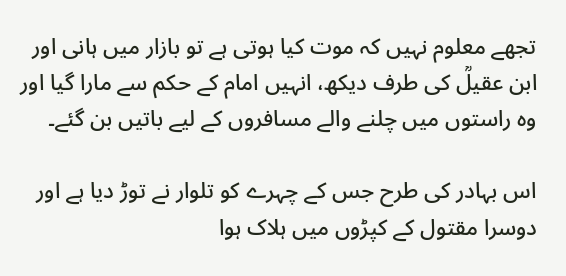تجھے معلوم نہیں کہ موت کیا ہوتی ہے تو بازار میں ہانی اور ابن عقیلؒ کی طرف دیکھ، انہیں امام کے حکم سے مارا گیا اور وہ راستوں میں چلنے والے مسافروں کے لیے باتیں بن گئے۔

اس بہادر کی طرح جس کے چہرے کو تلوار نے توڑ دیا ہے اور دوسرا مقتول کے کپڑوں میں ہلاک ہوا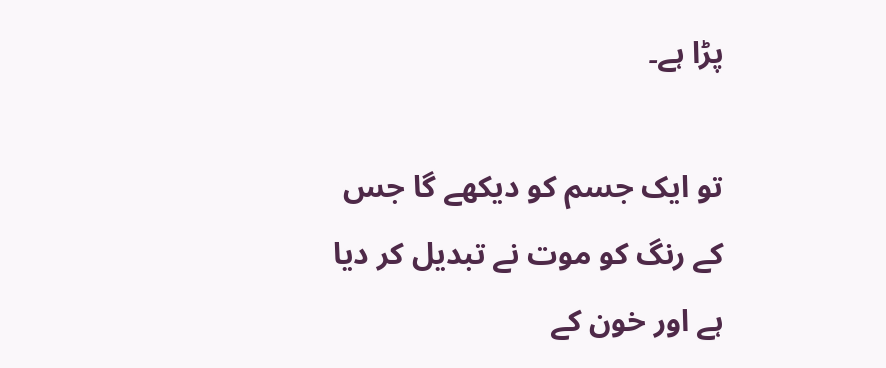پڑا ہے۔

تو ایک جسم کو دیکھے گا جس کے رنگ کو موت نے تبدیل کر دیا ہے اور خون کے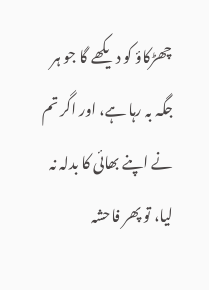چھڑکاؤ کو دیکھے گا جو ہر جگہ بہ رہا ہے، اور اگر تم نے اپنے بھائی کا بدلہ نہ لیا، تو پھر فاحشہ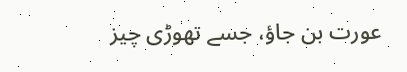عورت بن جاؤ، جسے تھوڑی چیز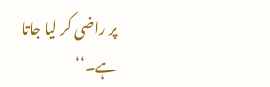پر راضی کر لیا جاتا ہے۔‘‘